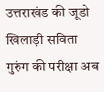उत्तराखंड की जूडो खिलाड़ी सविता गुरुंग की परीक्षा अब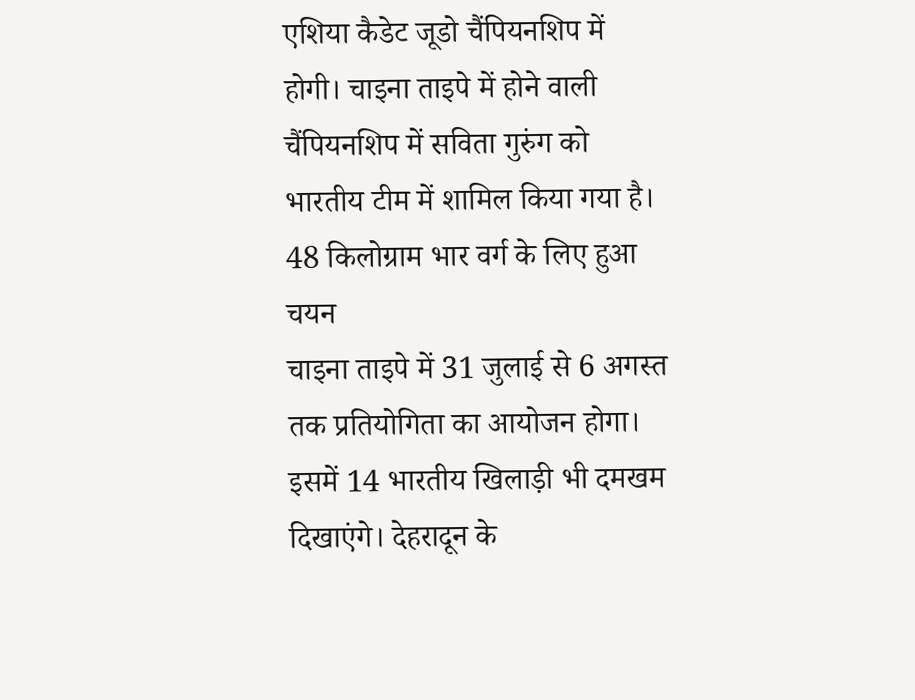एशिया कैडेट जूडो चैंपियनशिप में होगी। चाइना ताइपे में होने वाली चैंपियनशिप में सविता गुरुंग को भारतीय टीम में शामिल किया गया है।
48 किलोग्राम भार वर्ग के लिए हुआ चयन
चाइना ताइपे में 31 जुलाई से 6 अगस्त तक प्रतियोगिता का आयोजन होगा। इसमें 14 भारतीय खिलाड़ी भी दमखम दिखाएंगे। देहरादून के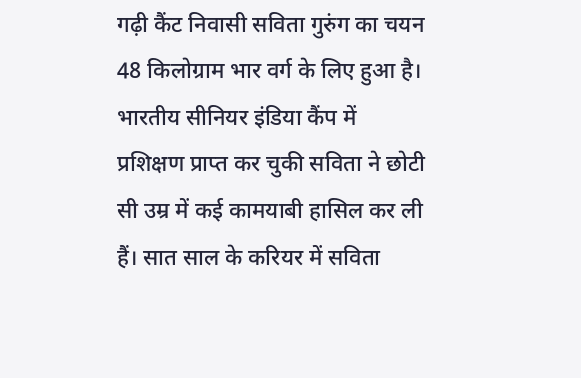गढ़ी कैंट निवासी सविता गुरुंग का चयन 48 किलोग्राम भार वर्ग के लिए हुआ है।
भारतीय सीनियर इंडिया कैंप में प्रशिक्षण प्राप्त कर चुकी सविता ने छोटी सी उम्र में कई कामयाबी हासिल कर ली हैं। सात साल के करियर में सविता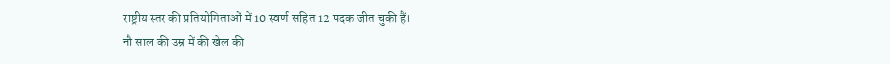राष्ट्रीय स्तर की प्रतियोगिताओं में 10 स्वर्ण सहित 12 पदक जीत चुकी हैं।
नौ साल की उम्र में की खेल की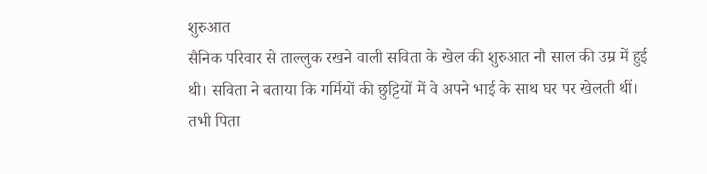शुरुआत
सैनिक परिवार से ताल्लुक रखने वाली सविता के खेल की शुरुआत नौ साल की उम्र में हुई थी। सविता ने बताया कि गर्मियों की छुट्टियों में वे अपने भाई के साथ घर पर खेलती थीं।
तभी पिता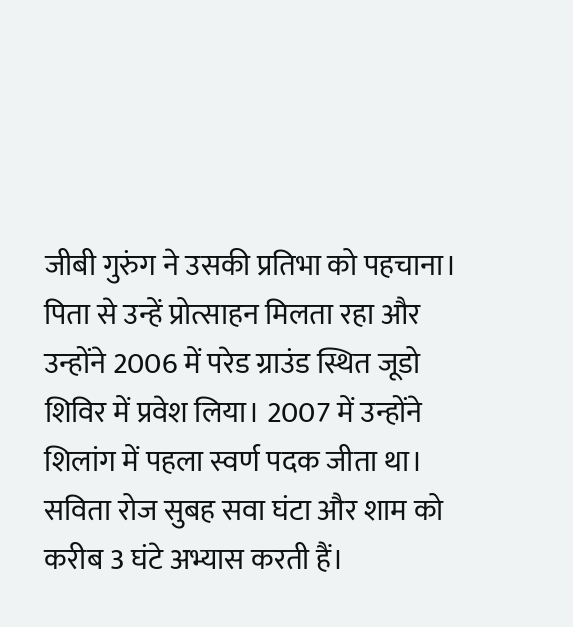जीबी गुरुंग ने उसकी प्रतिभा को पहचाना। पिता से उन्हें प्रोत्साहन मिलता रहा और उन्होंने 2006 में परेड ग्राउंड स्थित जूडो शिविर में प्रवेश लिया। 2007 में उन्होंने शिलांग में पहला स्वर्ण पदक जीता था।
सविता रोज सुबह सवा घंटा और शाम को करीब 3 घंटे अभ्यास करती हैं।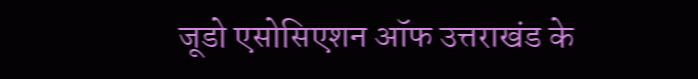जूडो एसोसिएशन ऑफ उत्तराखंड के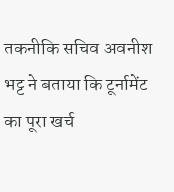तकनीकि सचिव अवनीश भट्ट ने बताया कि टूर्नामेंट का पूरा खर्च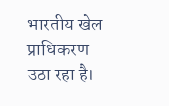भारतीय खेल प्राधिकरण उठा रहा है।